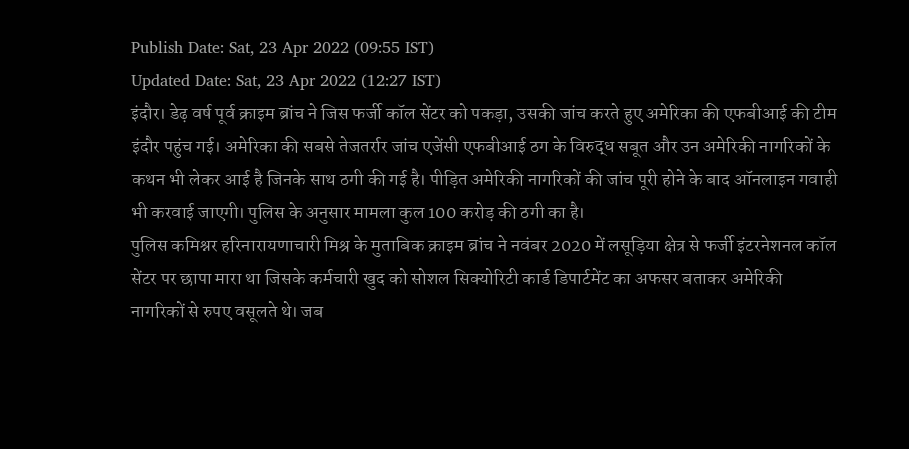Publish Date: Sat, 23 Apr 2022 (09:55 IST)
Updated Date: Sat, 23 Apr 2022 (12:27 IST)
इंदौर। डेढ़ वर्ष पूर्व क्राइम ब्रांच ने जिस फर्जी कॉल सेंटर को पकड़ा, उसकी जांच करते हुए अमेरिका की एफबीआई की टीम इंदौर पहुंच गई। अमेरिका की सबसे तेजतर्रार जांच एजेंसी एफबीआई ठग के विरुद्ध सबूत और उन अमेरिकी नागरिकों के कथन भी लेकर आई है जिनके साथ ठगी की गई है। पीड़ित अमेरिकी नागरिकों की जांच पूरी होने के बाद ऑनलाइन गवाही भी करवाई जाएगी। पुलिस के अनुसार मामला कुल 100 करोड़ की ठगी का है।
पुलिस कमिश्नर हरिनारायणाचारी मिश्र के मुताबिक क्राइम ब्रांच ने नवंबर 2020 में लसूड़िया क्षेत्र से फर्जी इंटरनेशनल कॉल सेंटर पर छापा मारा था जिसके कर्मचारी खुद को सोशल सिक्योरिटी कार्ड डिपार्टमेंट का अफसर बताकर अमेरिकी नागरिकों से रुपए वसूलते थे। जब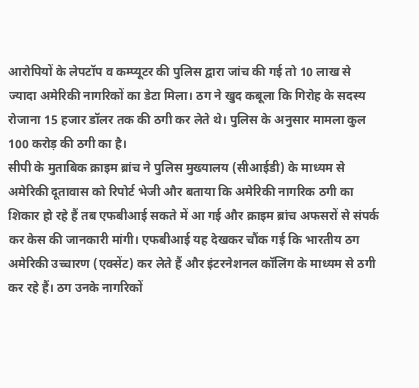आरोपियों के लेपटॉप व कम्प्यूटर की पुलिस द्वारा जांच की गई तो 10 लाख से ज्यादा अमेरिकी नागरिकों का डेटा मिला। ठग ने खुद कबूला कि गिरोह के सदस्य रोजाना 15 हजार डॉलर तक की ठगी कर लेते थे। पुलिस के अनुसार मामला कुल 100 करोड़ की ठगी का है।
सीपी के मुताबिक क्राइम ब्रांच ने पुलिस मुख्यालय (सीआईडी) के माध्यम से अमेरिकी दूतावास को रिपोर्ट भेजी और बताया कि अमेरिकी नागरिक ठगी का शिकार हो रहे हैं तब एफबीआई सकते में आ गई और क्राइम ब्रांच अफसरों से संपर्क कर केस की जानकारी मांगी। एफबीआई यह देखकर चौंक गई कि भारतीय ठग अमेरिकी उच्चारण (एक्सेंट) कर लेते हैं और इंटरनेशनल कॉलिंग के माध्यम से ठगी कर रहे हैं। ठग उनके नागरिकों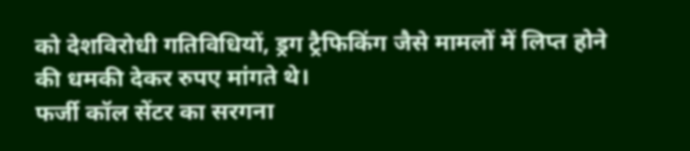को देशविरोधी गतिविधियों, ड्रग ट्रैफिकिंग जैसे मामलों में लिप्त होने की धमकी देकर रुपए मांगते थे।
फर्जी कॉल सेंटर का सरगना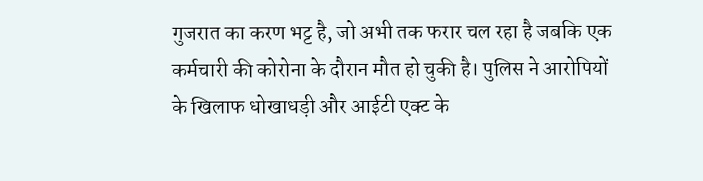गुजरात का करण भट्ट है, जो अभी तक फरार चल रहा है जबकि एक कर्मचारी की कोरोना के दौरान मौत हो चुकी है। पुलिस ने आरोपियों के खिलाफ धोखाधड़ी और आईटी एक्ट के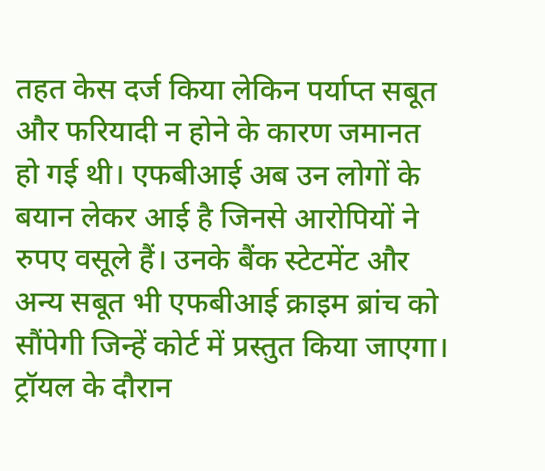तहत केस दर्ज किया लेकिन पर्याप्त सबूत और फरियादी न होने के कारण जमानत हो गई थी। एफबीआई अब उन लोगों के बयान लेकर आई है जिनसे आरोपियों ने रुपए वसूले हैं। उनके बैंक स्टेटमेंट और अन्य सबूत भी एफबीआई क्राइम ब्रांच को सौंपेगी जिन्हें कोर्ट में प्रस्तुत किया जाएगा। ट्रॉयल के दौरान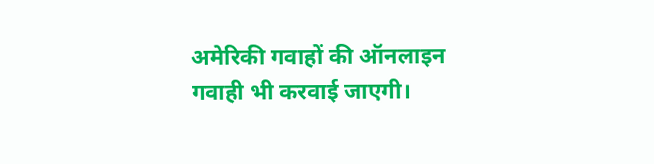अमेरिकी गवाहों की ऑनलाइन गवाही भी करवाई जाएगी।